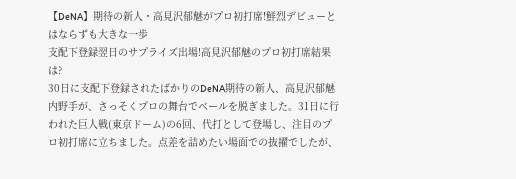【DeNA】期待の新人・高見沢郁魅がプロ初打席!鮮烈デビューとはならずも大きな一歩
支配下登録翌日のサプライズ出場!高見沢郁魅のプロ初打席結果は?
30日に支配下登録されたばかりのDeNA期待の新人、高見沢郁魅内野手が、さっそくプロの舞台でベールを脱ぎました。31日に行われた巨人戦(東京ドーム)の6回、代打として登場し、注目のプロ初打席に立ちました。点差を詰めたい場面での抜擢でしたが、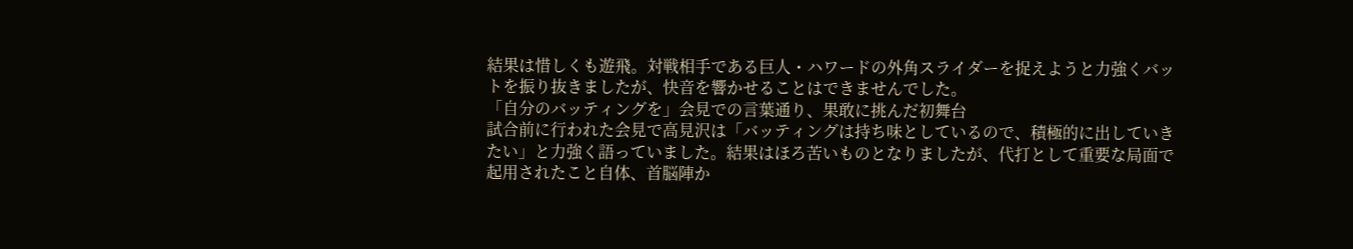結果は惜しくも遊飛。対戦相手である巨人・ハワードの外角スライダーを捉えようと力強くバットを振り抜きましたが、快音を響かせることはできませんでした。
「自分のバッティングを」会見での言葉通り、果敢に挑んだ初舞台
試合前に行われた会見で高見沢は「バッティングは持ち味としているので、積極的に出していきたい」と力強く語っていました。結果はほろ苦いものとなりましたが、代打として重要な局面で起用されたこと自体、首脳陣か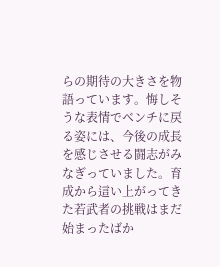らの期待の大きさを物語っています。悔しそうな表情でベンチに戻る姿には、今後の成長を感じさせる闘志がみなぎっていました。育成から這い上がってきた若武者の挑戦はまだ始まったばか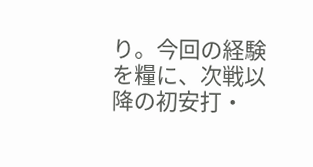り。今回の経験を糧に、次戦以降の初安打・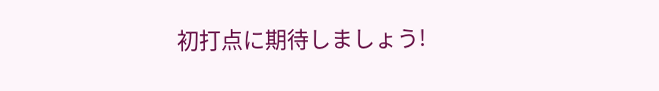初打点に期待しましょう!